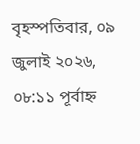বৃহস্পতিবার, ০৯ জুলাই ২০২৬, ০৮:১১ পূর্বাহ্ন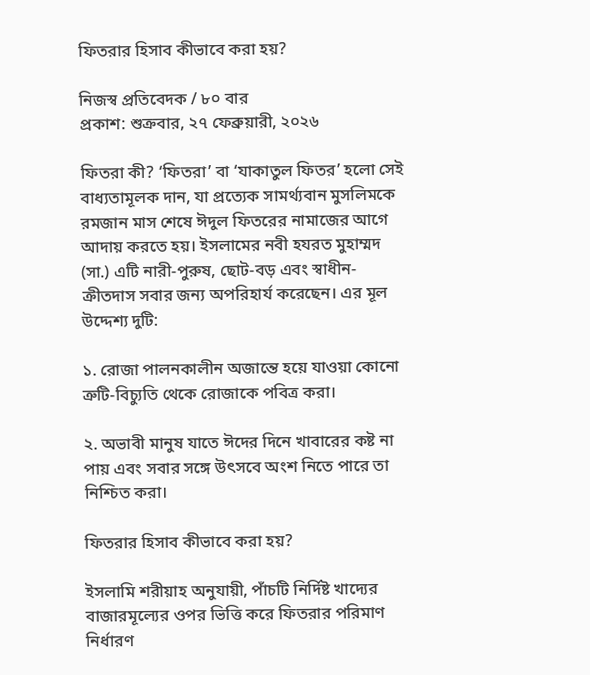ফিতরার হিসাব কীভাবে করা হয়?

নিজস্ব প্রতিবেদক / ৮০ বার
প্রকাশ: শুক্রবার, ২৭ ফেব্রুয়ারী, ২০২৬

ফিতরা কী? ‘ফিতরা’ বা ‘যাকাতুল ফিতর’ হলো সেই বাধ্যতামূলক দান, যা প্রত্যেক সামর্থ্যবান মুসলিমকে রমজান মাস শেষে ঈদুল ফিতরের নামাজের আগে আদায় করতে হয়। ইসলামের নবী হযরত মুহাম্মদ (সা.) এটি নারী-পুরুষ, ছোট-বড় এবং স্বাধীন-ক্রীতদাস সবার জন্য অপরিহার্য করেছেন। এর মূল উদ্দেশ্য দুটি:

১. রোজা পালনকালীন অজান্তে হয়ে যাওয়া কোনো ত্রুটি-বিচ্যুতি থেকে রোজাকে পবিত্র করা।

২. অভাবী মানুষ যাতে ঈদের দিনে খাবারের কষ্ট না পায় এবং সবার সঙ্গে উৎসবে অংশ নিতে পারে তা নিশ্চিত করা।

ফিতরার হিসাব কীভাবে করা হয়?

ইসলামি শরীয়াহ অনুযায়ী, পাঁচটি নির্দিষ্ট খাদ্যের বাজারমূল্যের ওপর ভিত্তি করে ফিতরার পরিমাণ নির্ধারণ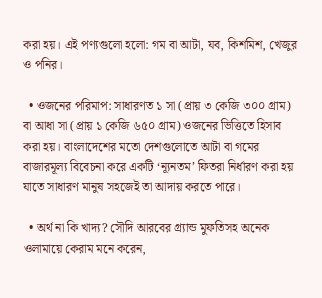করা হয়। এই পণ্যগুলো হলো: গম বা আটা, যব, কিশমিশ, খেজুর ও পনির।

  • ওজনের পরিমাপ: সাধারণত ১ সা (প্রায় ৩ কেজি ৩০০ গ্রাম) বা আধা সা (প্রায় ১ কেজি ৬৫০ গ্রাম) ওজনের ভিত্তিতে হিসাব করা হয়। বাংলাদেশের মতো দেশগুলোতে আটা বা গমের বাজারমূল্য বিবেচনা করে একটি ‘ন্যূনতম’ ফিতরা নির্ধারণ করা হয় যাতে সাধারণ মানুষ সহজেই তা আদায় করতে পারে।

  • অর্থ না কি খাদ্য? সৌদি আরবের গ্র্যান্ড মুফতিসহ অনেক ওলামায়ে কেরাম মনে করেন,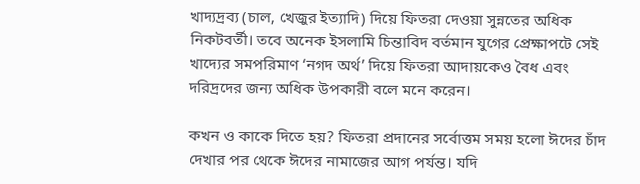খাদ্যদ্রব্য (চাল, খেজুর ইত্যাদি) দিয়ে ফিতরা দেওয়া সুন্নতের অধিক নিকটবর্তী। তবে অনেক ইসলামি চিন্তাবিদ বর্তমান যুগের প্রেক্ষাপটে সেই খাদ্যের সমপরিমাণ ‘নগদ অর্থ’ দিয়ে ফিতরা আদায়কেও বৈধ এবং দরিদ্রদের জন্য অধিক উপকারী বলে মনে করেন।

কখন ও কাকে দিতে হয়? ফিতরা প্রদানের সর্বোত্তম সময় হলো ঈদের চাঁদ দেখার পর থেকে ঈদের নামাজের আগ পর্যন্ত। যদি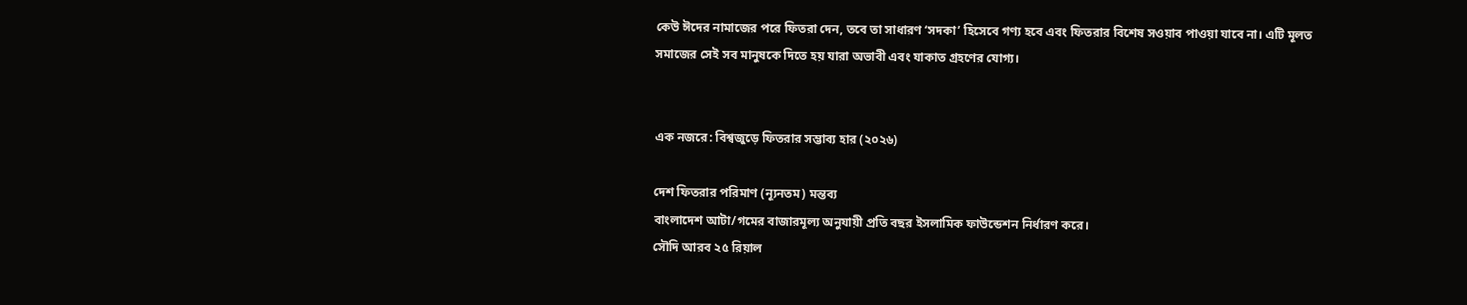কেউ ঈদের নামাজের পরে ফিতরা দেন, তবে তা সাধারণ ‘সদকা’ হিসেবে গণ্য হবে এবং ফিতরার বিশেষ সওয়াব পাওয়া যাবে না। এটি মূলত সমাজের সেই সব মানুষকে দিতে হয় যারা অভাবী এবং যাকাত গ্রহণের যোগ্য।


এক নজরে: বিশ্বজুড়ে ফিতরার সম্ভাব্য হার (২০২৬)

দেশ ফিতরার পরিমাণ (ন্যূনতম) মন্তব্য
বাংলাদেশ আটা/গমের বাজারমূল্য অনুযায়ী প্রতি বছর ইসলামিক ফাউন্ডেশন নির্ধারণ করে।
সৌদি আরব ২৫ রিয়াল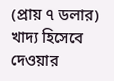(প্রায় ৭ ডলার) খাদ্য হিসেবে দেওয়ার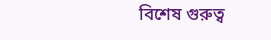বিশেষ গুরুত্ব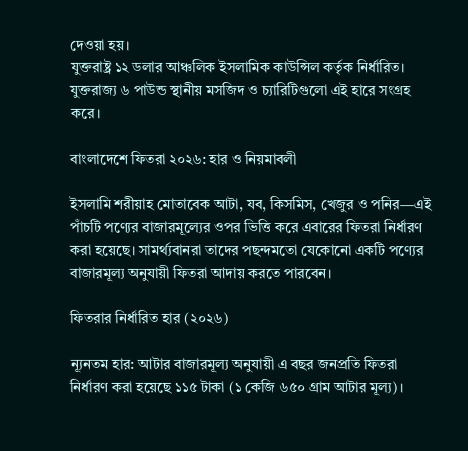দেওয়া হয়।
যুক্তরাষ্ট্র ১২ ডলার আঞ্চলিক ইসলামিক কাউন্সিল কর্তৃক নির্ধারিত।
যুক্তরাজ্য ৬ পাউন্ড স্থানীয় মসজিদ ও চ্যারিটিগুলো এই হারে সংগ্রহ করে।

বাংলাদেশে ফিতরা ২০২৬: হার ও নিয়মাবলী

ইসলামি শরীয়াহ মোতাবেক আটা, যব, কিসমিস, খেজুর ও পনির—এই পাঁচটি পণ্যের বাজারমূল্যের ওপর ভিত্তি করে এবারের ফিতরা নির্ধারণ করা হয়েছে। সামর্থ্যবানরা তাদের পছন্দমতো যেকোনো একটি পণ্যের বাজারমূল্য অনুযায়ী ফিতরা আদায় করতে পারবেন।

ফিতরার নির্ধারিত হার (২০২৬)

ন্যূনতম হার: আটার বাজারমূল্য অনুযায়ী এ বছর জনপ্রতি ফিতরা নির্ধারণ করা হয়েছে ১১৫ টাকা (১ কেজি ৬৫০ গ্রাম আটার মূল্য)।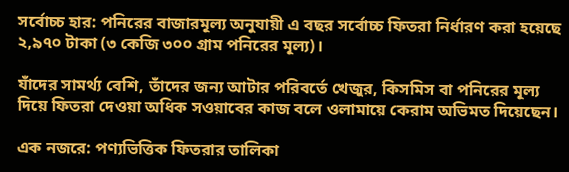সর্বোচ্চ হার: পনিরের বাজারমূল্য অনুযায়ী এ বছর সর্বোচ্চ ফিতরা নির্ধারণ করা হয়েছে ২,৯৭০ টাকা (৩ কেজি ৩০০ গ্রাম পনিরের মূল্য)।

যাঁদের সামর্থ্য বেশি, তাঁদের জন্য আটার পরিবর্তে খেজুর, কিসমিস বা পনিরের মূল্য দিয়ে ফিতরা দেওয়া অধিক সওয়াবের কাজ বলে ওলামায়ে কেরাম অভিমত দিয়েছেন।

এক নজরে: পণ্যভিত্তিক ফিতরার তালিকা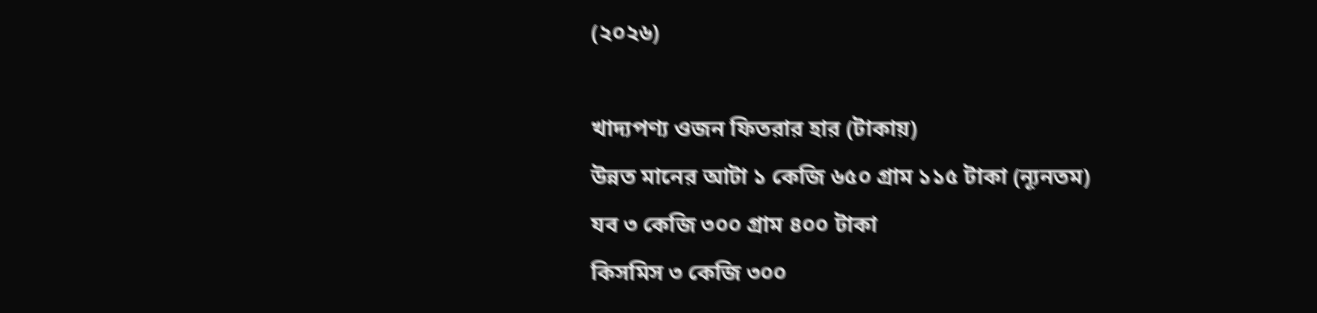(২০২৬)

খাদ্যপণ্য ওজন ফিতরার হার (টাকায়)
উন্নত মানের আটা ১ কেজি ৬৫০ গ্রাম ১১৫ টাকা (ন্যূনতম)
যব ৩ কেজি ৩০০ গ্রাম ৪০০ টাকা
কিসমিস ৩ কেজি ৩০০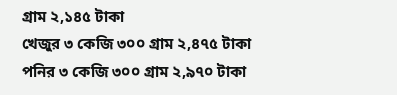গ্রাম ২,১৪৫ টাকা
খেজুর ৩ কেজি ৩০০ গ্রাম ২,৪৭৫ টাকা
পনির ৩ কেজি ৩০০ গ্রাম ২,৯৭০ টাকা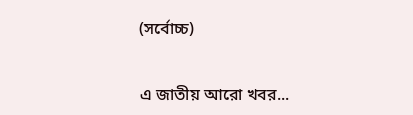(সর্বোচ্চ)


এ জাতীয় আরো খবর...